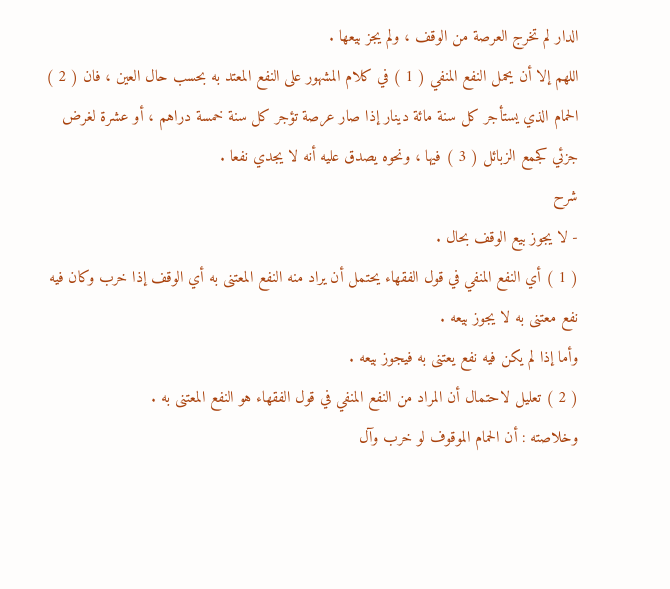الدار لم تخرج العرصة من الوقف ، ولم يجز بيعها .
اللهم إلا أن يحمل النفع المنفي ( 1 ) في كلام المشهور على النفع المعتد به بحسب حال العين ، فان ( 2 ) الحمام الذي يستأجر كل سنة مائة دينار إذا صار عرصة تؤجر كل سنة خمسة دراهم ، أو عشرة لغرض جزئي كجمع الزبائل ( 3 ) فيها ، ونحوه يصدق عليه أنه لا يجدي نفعا .
شرح
- لا يجوز بيع الوقف بحال .
( 1 ) أي النفع المنفي في قول الفقهاء يحتمل أن يراد منه النفع المعتنى به أي الوقف إذا خرب وكان فيه نفع معتنى به لا يجوز بيعه .
وأما إذا لم يكن فيه نفع يعتنى به فيجوز بيعه .
( 2 ) تعليل لاحتمال أن المراد من النفع المنفي في قول الفقهاء هو النفع المعتنى به .
وخلاصته : أن الحمام الموقوف لو خرب وآل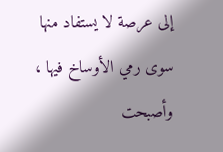إلى عرصة لا يستفاد منها سوى رمي الأوساخ فيها ، وأصبحت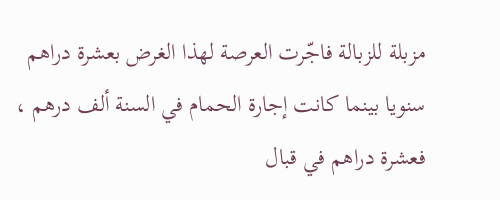مزبلة للزبالة فاجّرت العرصة لهذا الغرض بعشرة دراهم سنويا بينما كانت إجارة الحمام في السنة ألف درهم ، فعشرة دراهم في قبال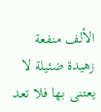الألف منفعة زهيدة ضئيلة لا يعتنى بها فلا تعد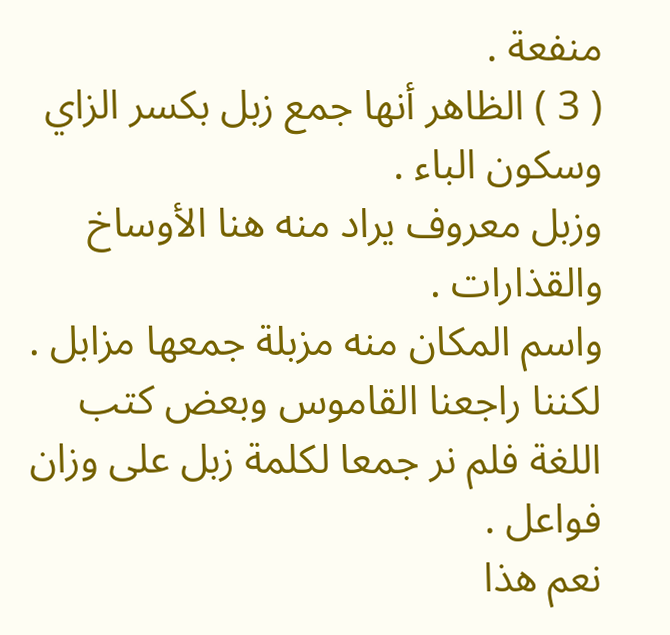منفعة .
( 3 ) الظاهر أنها جمع زبل بكسر الزاي وسكون الباء .
وزبل معروف يراد منه هنا الأوساخ والقذارات .
واسم المكان منه مزبلة جمعها مزابل .
لكننا راجعنا القاموس وبعض كتب اللغة فلم نر جمعا لكلمة زبل على وزان فواعل .
نعم هذا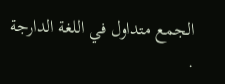الجمع متداول في اللغة الدارجة .